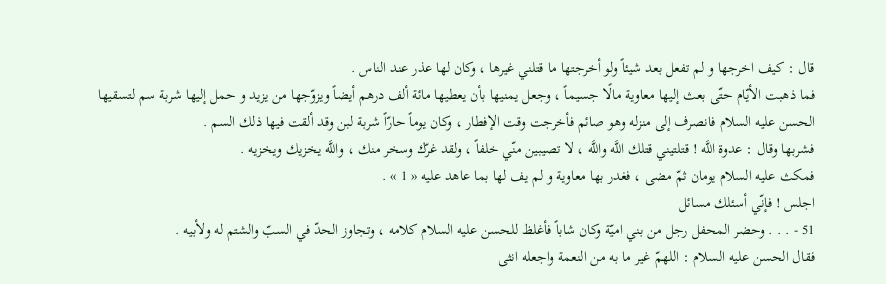قال : كيف اخرجها و لم تفعل بعد شيئاً ولو أخرجتها ما قتلني غيرها ، وكان لها عذر عند الناس .
فما ذهبت الأيّام حتّى بعث إليها معاوية مالًا جسيماً ، وجعل يمنيها بأن يعطيها مائة ألف درهم أيضاً ويزوّجها من يزيد و حمل إليها شربة سم لتسقيها الحسن عليه السلام فانصرف إلى منزله وهو صائم فأخرجت وقت الإفطار ، وكان يوماً حارّاً شربة لبن وقد ألقت فيها ذلك السم .
فشربها وقال : عدوة اللَّه ! قتلتيني قتلك اللَّه واللَّه ، لا تصيبين منّي خلفاً ، ولقد غرّك وسخر منك ، واللَّه يخزيك ويخزيه .
فمكث عليه السلام يومان ثمّ مضى ، فغدر بها معاوية و لم يف لها بما عاهد عليه « 1 » .
اجلس ! فإنّي أسئلك مسائل
51 - . . . وحضر المحفل رجل من بني اميّة وكان شاباً فأغلظ للحسن عليه السلام كلامه ، وتجاوز الحدّ في السبّ والشتم له ولأبيه .
فقال الحسن عليه السلام : اللهمّ غير ما به من النعمة واجعله انثى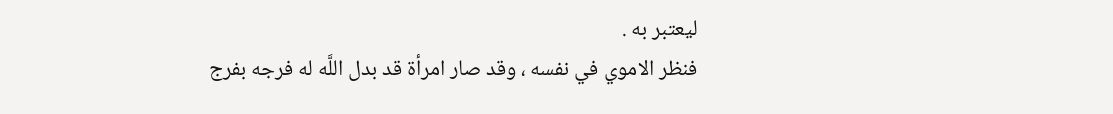ليعتبر به .
فنظر الاموي في نفسه ، وقد صار امرأة قد بدل اللَّه له فرجه بفرج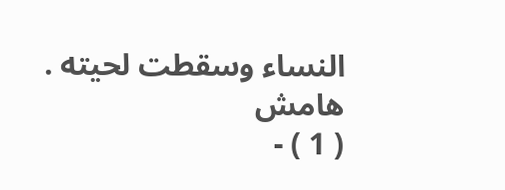النساء وسقطت لحيته .
هامش
( 1 ) -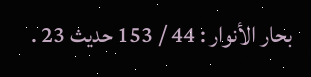بحار الأنوار : 44 / 153 حديث 23 .